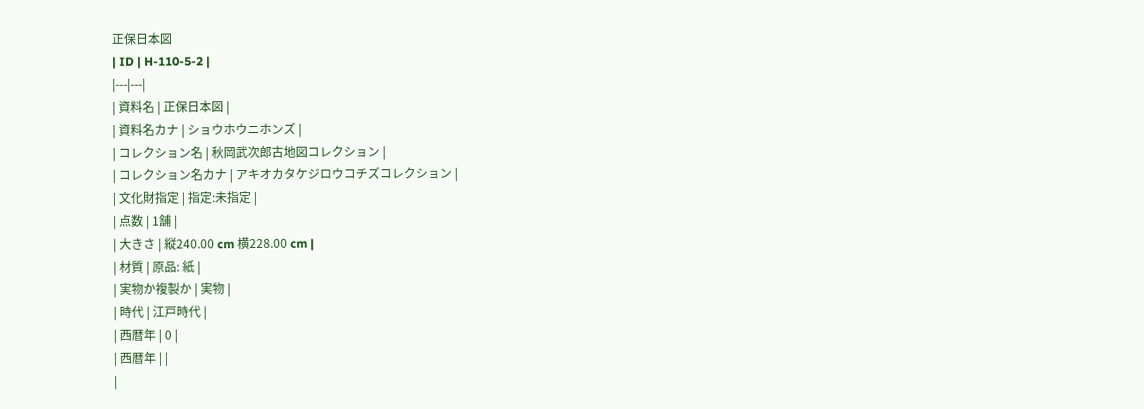正保日本図
| ID | H-110-5-2 |
|---|---|
| 資料名 | 正保日本図 |
| 資料名カナ | ショウホウニホンズ |
| コレクション名 | 秋岡武次郎古地図コレクション |
| コレクション名カナ | アキオカタケジロウコチズコレクション |
| 文化財指定 | 指定:未指定 |
| 点数 | 1舗 |
| 大きさ | 縦240.00 cm 横228.00 cm |
| 材質 | 原品: 紙 |
| 実物か複製か | 実物 |
| 時代 | 江戸時代 |
| 西暦年 | 0 |
| 西暦年 | |
|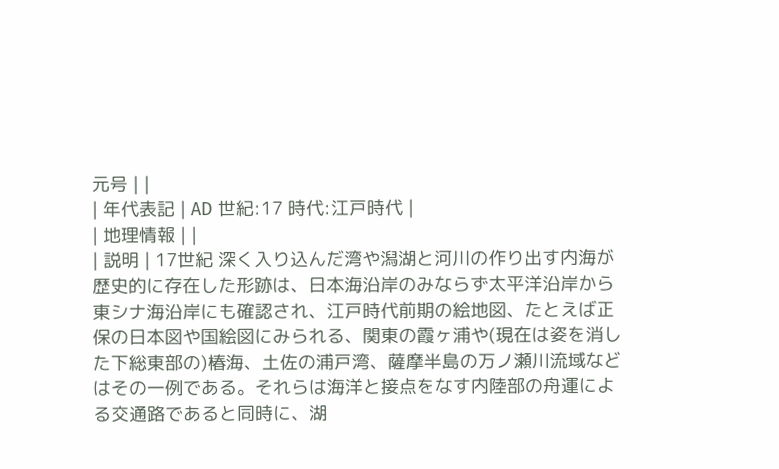元号 | |
| 年代表記 | AD 世紀:17 時代:江戸時代 |
| 地理情報 | |
| 説明 | 17世紀 深く入り込んだ湾や潟湖と河川の作り出す内海が歴史的に存在した形跡は、日本海沿岸のみならず太平洋沿岸から東シナ海沿岸にも確認され、江戸時代前期の絵地図、たとえば正保の日本図や国絵図にみられる、関東の霞ヶ浦や(現在は姿を消した下総東部の)椿海、土佐の浦戸湾、薩摩半島の万ノ瀬川流域などはその一例である。それらは海洋と接点をなす内陸部の舟運による交通路であると同時に、湖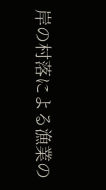岸の村落による漁業の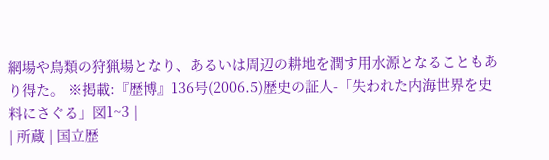網場や鳥類の狩猟場となり、あるいは周辺の耕地を潤す用水源となることもあり得た。 ※掲載:『歴博』136号(2006.5)歴史の証人-「失われた内海世界を史料にさぐる」図1~3 |
| 所蔵 | 国立歴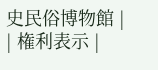史民俗博物館 |
| 権利表示 |